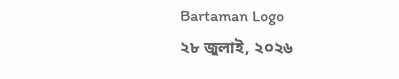Bartaman Logo
২৮ জুলাই, ২০২৬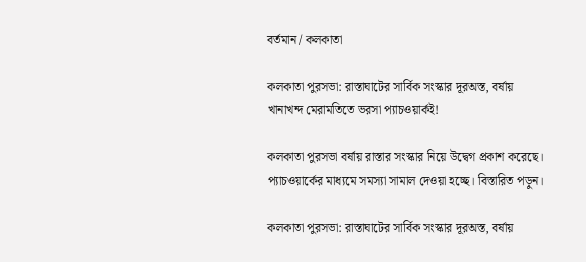বর্তমান / কলকাতা

কলকাতা পুরসভা: রাস্তাঘাটের সার্বিক সংস্কার দূরঅস্ত, বর্ষায় খানাখন্দ মেরামতিতে ভরসা প্যাচওয়ার্কই!

কলকাতা পুরসভা বর্ষায় রাস্তার সংস্কার নিয়ে উদ্বেগ প্রকাশ করেছে। প্যাচওয়ার্কের মাধ্যমে সমস্যা সামাল দেওয়া হচ্ছে। বিস্তারিত পড়ুন।

কলকাতা পুরসভা: রাস্তাঘাটের সার্বিক সংস্কার দূরঅস্ত, বর্ষায়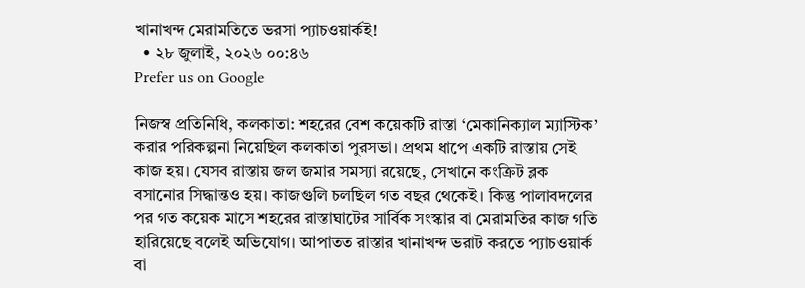খানাখন্দ মেরামতিতে ভরসা প্যাচওয়ার্কই!
  • ২৮ জুলাই, ২০২৬ ০০:৪৬
Prefer us on Google

নিজস্ব প্রতিনিধি, কলকাতা: শহরের বেশ কয়েকটি রাস্তা ‘মেকানিক্যাল ম্যাস্টিক’ করার পরিকল্পনা নিয়েছিল কলকাতা পুরসভা। প্রথম ধাপে একটি রাস্তায় সেই কাজ হয়। যেসব রাস্তায় জল জমার সমস্যা রয়েছে, সেখানে কংক্রিট ব্লক বসানোর সিদ্ধান্তও হয়। কাজগুলি চলছিল গত বছর থেকেই। কিন্তু পালাবদলের পর গত কয়েক মাসে শহরের রাস্তাঘাটের সার্বিক সংস্কার বা মেরামতির কাজ গতি হারিয়েছে বলেই অভিযোগ। আপাতত রাস্তার খানাখন্দ ভরাট করতে প্যাচওয়ার্ক বা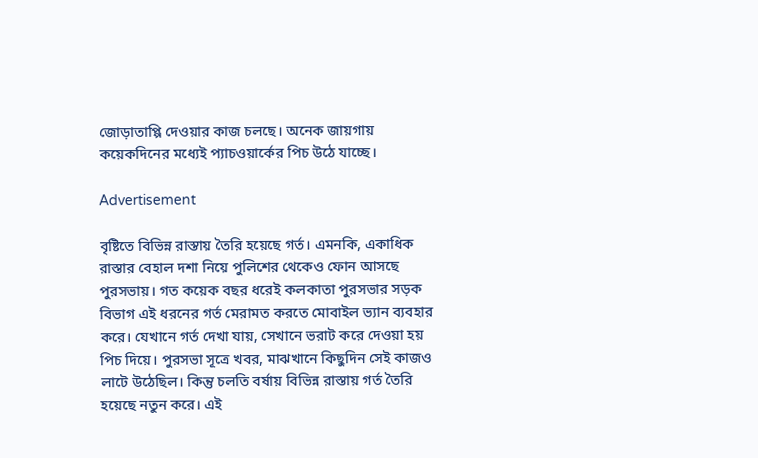জোড়াতাপ্পি দেওয়ার কাজ চলছে। অনেক জায়গায় কয়েকদিনের মধ্যেই প্যাচওয়ার্কের পিচ উঠে যাচ্ছে।

Advertisement

বৃষ্টিতে বিভিন্ন রাস্তায় তৈরি হয়েছে গর্ত। এমনকি, একাধিক রাস্তার বেহাল দশা নিয়ে পুলিশের থেকেও ফোন আসছে পুরসভায়। গত কয়েক বছর ধরেই কলকাতা পুরসভার সড়ক বিভাগ এই ধরনের গর্ত মেরামত করতে মোবাইল ভ্যান ব্যবহার করে। যেখানে গর্ত দেখা যায়, সেখানে ভরাট করে দেওয়া হয় পিচ দিয়ে। পুরসভা সূত্রে খবর, মাঝখানে কিছুদিন সেই কাজও লাটে উঠেছিল। কিন্তু চলতি বর্ষায় বিভিন্ন রাস্তায় গর্ত তৈরি হয়েছে নতুন করে। এই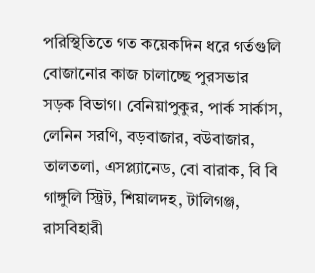পরিস্থিতিতে গত কয়েকদিন ধরে গর্তগুলি বোজানোর কাজ চালাচ্ছে পুরসভার সড়ক বিভাগ। বেনিয়াপুকুর, পার্ক সার্কাস, লেনিন সরণি, বড়বাজার, বউবাজার, তালতলা, এসপ্ল্যানেড, বো বারাক, বি বি গাঙ্গুলি স্ট্রিট, শিয়ালদহ, টালিগঞ্জ, রাসবিহারী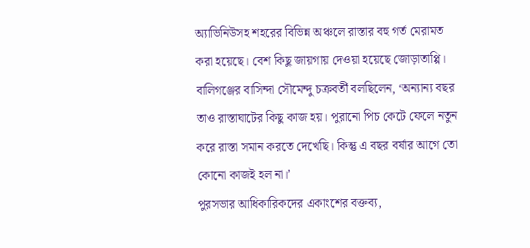অ্যাভিনিউসহ শহরের বিভিন্ন অঞ্চলে রাস্তার বহু গর্ত মেরামত করা হয়েছে। বেশ কিছু জায়গায় দেওয়া হয়েছে জোড়াতাপ্পি। বালিগঞ্জের বাসিন্দা সৌমেন্দু চক্রবর্তী বলছিলেন, ‘অন্যান্য বছর তাও রাস্তাঘাটের কিছু কাজ হয়। পুরানো পিচ কেটে ফেলে নতুন করে রাস্তা সমান করতে দেখেছি। কিন্তু এ বছর বর্ষার আগে তো কোনো কাজই হল না।’
পুরসভার আধিকারিকদের একাংশের বক্তব্য,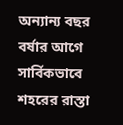অন্যান্য বছর বর্ষার আগে সার্বিকভাবে শহরের রাস্তা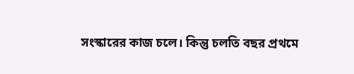সংস্কারের কাজ চলে। কিন্তু চলতি বছর প্রথমে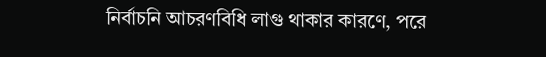নির্বাচনি আচরণবিধি লাগু থাকার কারণে, পরে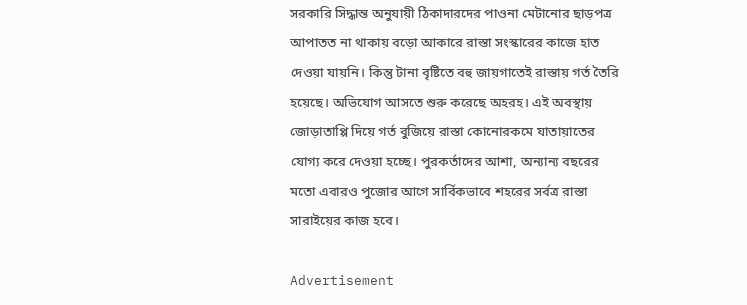সরকারি সিদ্ধান্ত অনুযায়ী ঠিকাদারদের পাওনা মেটানোর ছাড়পত্র আপাতত না থাকায় বড়ো আকারে রাস্তা সংস্কারের কাজে হাত দেওয়া যায়নি। কিন্তু টানা বৃষ্টিতে বহু জায়গাতেই রাস্তায় গর্ত তৈরি হয়েছে। অভিযোগ আসতে শুরু করেছে অহরহ। এই অবস্থায় জোড়াতাপ্পি দিয়ে গর্ত বুজিয়ে রাস্তা কোনোরকমে যাতায়াতের যোগ্য করে দেওয়া হচ্ছে। পুরকর্তাদের আশা, অন্যান্য বছরের মতো এবারও পুজোর আগে সার্বিকভাবে শহরের সর্বত্র রাস্তা সারাইয়ের কাজ হবে।

Advertisement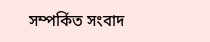সম্পর্কিত সংবাদ